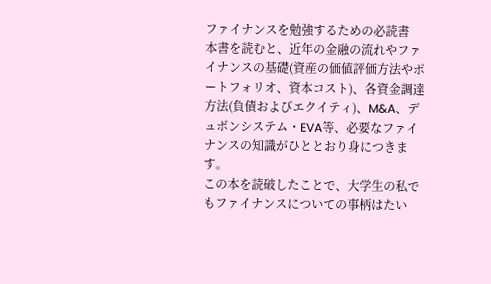ファイナンスを勉強するための必読書
本書を読むと、近年の金融の流れやファイナンスの基礎(資産の価値評価方法やポートフォリオ、資本コスト)、各資金調達方法(負債およびエクイティ)、M&A、デュボンシステム・EVA等、必要なファイナンスの知識がひととおり身につきます。
この本を読破したことで、大学生の私でもファイナンスについての事柄はたい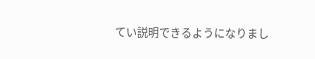てい説明できるようになりまし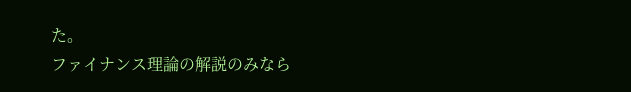た。
ファイナンス理論の解説のみなら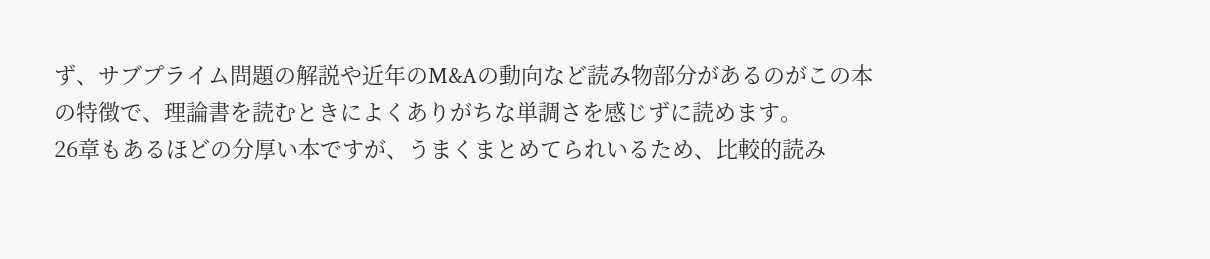ず、サブプライム問題の解説や近年のM&Aの動向など読み物部分があるのがこの本の特徴で、理論書を読むときによくありがちな単調さを感じずに読めます。
26章もあるほどの分厚い本ですが、うまくまとめてられいるため、比較的読み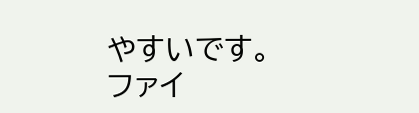やすいです。
ファイ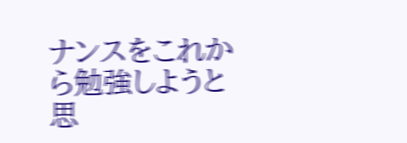ナンスをこれから勉強しようと思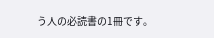う人の必読書の1冊です。